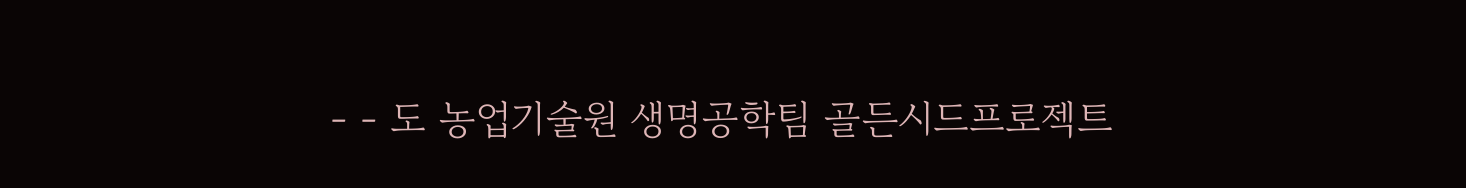- - 도 농업기술원 생명공학팀 골든시드프로젝트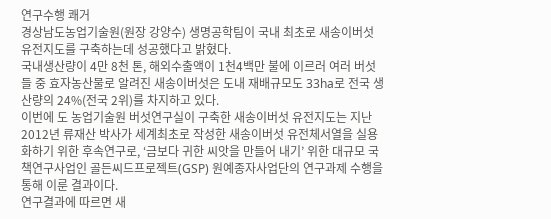연구수행 쾌거
경상남도농업기술원(원장 강양수) 생명공학팀이 국내 최초로 새송이버섯 유전지도를 구축하는데 성공했다고 밝혔다.
국내생산량이 4만 8천 톤, 해외수출액이 1천4백만 불에 이르러 여러 버섯들 중 효자농산물로 알려진 새송이버섯은 도내 재배규모도 33ha로 전국 생산량의 24%(전국 2위)를 차지하고 있다.
이번에 도 농업기술원 버섯연구실이 구축한 새송이버섯 유전지도는 지난 2012년 류재산 박사가 세계최초로 작성한 새송이버섯 유전체서열을 실용화하기 위한 후속연구로, ‘금보다 귀한 씨앗을 만들어 내기’ 위한 대규모 국책연구사업인 골든씨드프로젝트(GSP) 원예종자사업단의 연구과제 수행을 통해 이룬 결과이다.
연구결과에 따르면 새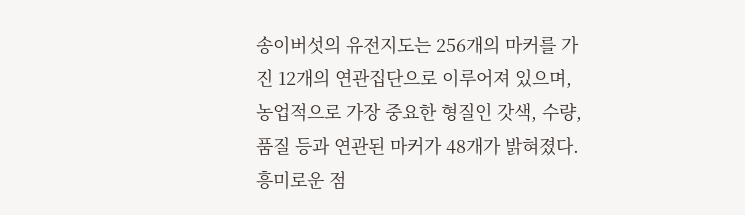송이버섯의 유전지도는 256개의 마커를 가진 12개의 연관집단으로 이루어져 있으며, 농업적으로 가장 중요한 형질인 갓색, 수량, 품질 등과 연관된 마커가 48개가 밝혀졌다.
흥미로운 점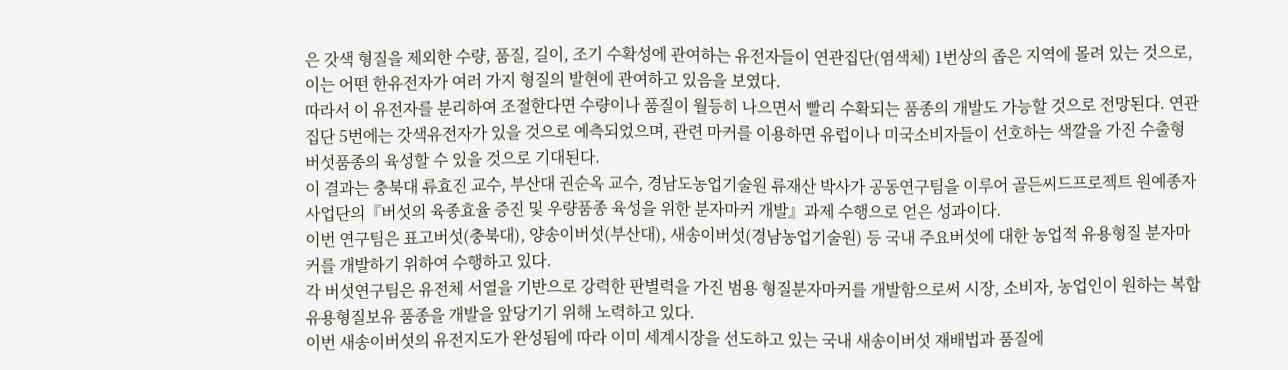은 갓색 형질을 제외한 수량, 품질, 길이, 조기 수확성에 관여하는 유전자들이 연관집단(염색체) 1번상의 좁은 지역에 몰려 있는 것으로, 이는 어떤 한유전자가 여러 가지 형질의 발현에 관여하고 있음을 보였다.
따라서 이 유전자를 분리하여 조절한다면 수량이나 품질이 월등히 나으면서 빨리 수확되는 품종의 개발도 가능할 것으로 전망된다. 연관집단 5번에는 갓색유전자가 있을 것으로 예측되었으며, 관련 마커를 이용하면 유럽이나 미국소비자들이 선호하는 색깔을 가진 수출형 버섯품종의 육성할 수 있을 것으로 기대된다.
이 결과는 충북대 류효진 교수, 부산대 권순옥 교수, 경남도농업기술원 류재산 박사가 공동연구팀을 이루어 골든씨드프로젝트 원예종자사업단의『버섯의 육종효율 증진 및 우량품종 육성을 위한 분자마커 개발』과제 수행으로 얻은 성과이다.
이번 연구팀은 표고버섯(충북대), 양송이버섯(부산대), 새송이버섯(경남농업기술원) 등 국내 주요버섯에 대한 농업적 유용형질 분자마커를 개발하기 위하여 수행하고 있다.
각 버섯연구팀은 유전체 서열을 기반으로 강력한 판별력을 가진 범용 형질분자마커를 개발함으로써 시장, 소비자, 농업인이 원하는 복합유용형질보유 품종을 개발을 앞당기기 위해 노력하고 있다.
이번 새송이버섯의 유전지도가 완성됨에 따라 이미 세계시장을 선도하고 있는 국내 새송이버섯 재배법과 품질에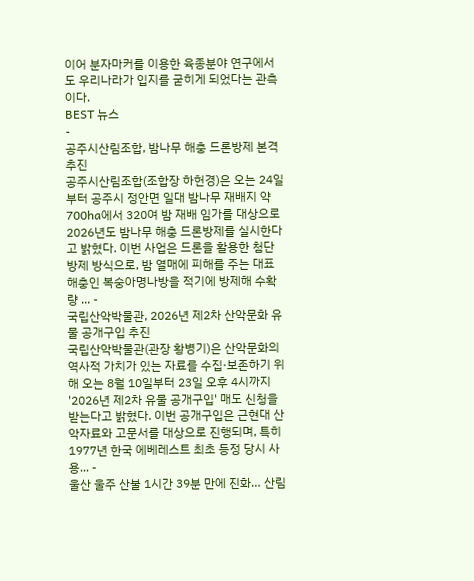이어 분자마커를 이용한 육종분야 연구에서도 우리나라가 입지를 굳히게 되었다는 관측이다.
BEST 뉴스
-
공주시산림조합, 밤나무 해충 드론방제 본격 추진
공주시산림조합(조합장 하헌경)은 오는 24일부터 공주시 정안면 일대 밤나무 재배지 약 700ha에서 320여 밤 재배 임가를 대상으로 2026년도 밤나무 해충 드론방제를 실시한다고 밝혔다. 이번 사업은 드론을 활용한 첨단 방제 방식으로, 밤 열매에 피해를 주는 대표 해충인 복숭아명나방을 적기에 방제해 수확량 ... -
국립산악박물관, 2026년 제2차 산악문화 유물 공개구입 추진
국립산악박물관(관장 황병기)은 산악문화의 역사적 가치가 있는 자료를 수집·보존하기 위해 오는 8월 10일부터 23일 오후 4시까지 '2026년 제2차 유물 공개구입' 매도 신청을 받는다고 밝혔다. 이번 공개구입은 근현대 산악자료와 고문서를 대상으로 진행되며, 특히 1977년 한국 에베레스트 최초 등정 당시 사용... -
울산 울주 산불 1시간 39분 만에 진화… 산림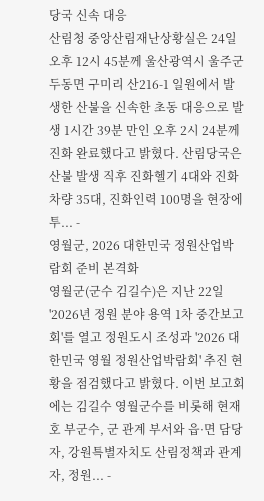당국 신속 대응
산림청 중앙산림재난상황실은 24일 오후 12시 45분께 울산광역시 울주군 두동면 구미리 산216-1 일원에서 발생한 산불을 신속한 초동 대응으로 발생 1시간 39분 만인 오후 2시 24분께 진화 완료했다고 밝혔다. 산림당국은 산불 발생 직후 진화헬기 4대와 진화차량 35대, 진화인력 100명을 현장에 투... -
영월군, 2026 대한민국 정원산업박람회 준비 본격화
영월군(군수 김길수)은 지난 22일 '2026년 정원 분야 용역 1차 중간보고회'를 열고 정원도시 조성과 '2026 대한민국 영월 정원산업박람회' 추진 현황을 점검했다고 밝혔다. 이번 보고회에는 김길수 영월군수를 비롯해 현재호 부군수, 군 관계 부서와 읍·면 담당자, 강원특별자치도 산림정책과 관계자, 정원... -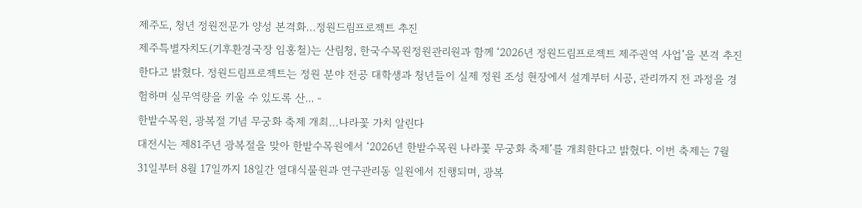제주도, 청년 정원전문가 양성 본격화…정원드림프로젝트 추진
제주특별자치도(기후환경국장 임홍철)는 산림청, 한국수목원정원관리원과 함께 ‘2026년 정원드림프로젝트 제주권역 사업’을 본격 추진한다고 밝혔다. 정원드림프로젝트는 정원 분야 전공 대학생과 청년들이 실제 정원 조성 현장에서 설계부터 시공, 관리까지 전 과정을 경험하며 실무역량을 키울 수 있도록 산... -
한밭수목원, 광복절 기념 무궁화 축제 개최…나라꽃 가치 알린다
대전시는 제81주년 광복절을 맞아 한밭수목원에서 ‘2026년 한밭수목원 나라꽃 무궁화 축제’를 개최한다고 밝혔다. 이번 축제는 7월 31일부터 8월 17일까지 18일간 열대식물원과 연구관리동 일원에서 진행되며, 광복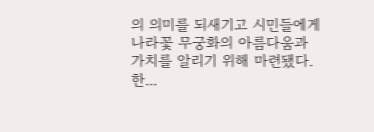의 의미를 되새기고 시민들에게 나라꽃 무궁화의 아름다움과 가치를 알리기 위해 마련됐다. 한...